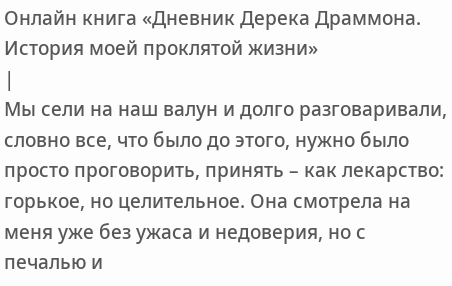Онлайн книга «Дневник Дерека Драммона. История моей проклятой жизни»
|
Мы сели на наш валун и долго разговаривали, словно все, что было до этого, нужно было просто проговорить, принять – как лекарство: горькое, но целительное. Она смотрела на меня уже без ужаса и недоверия, но с печалью и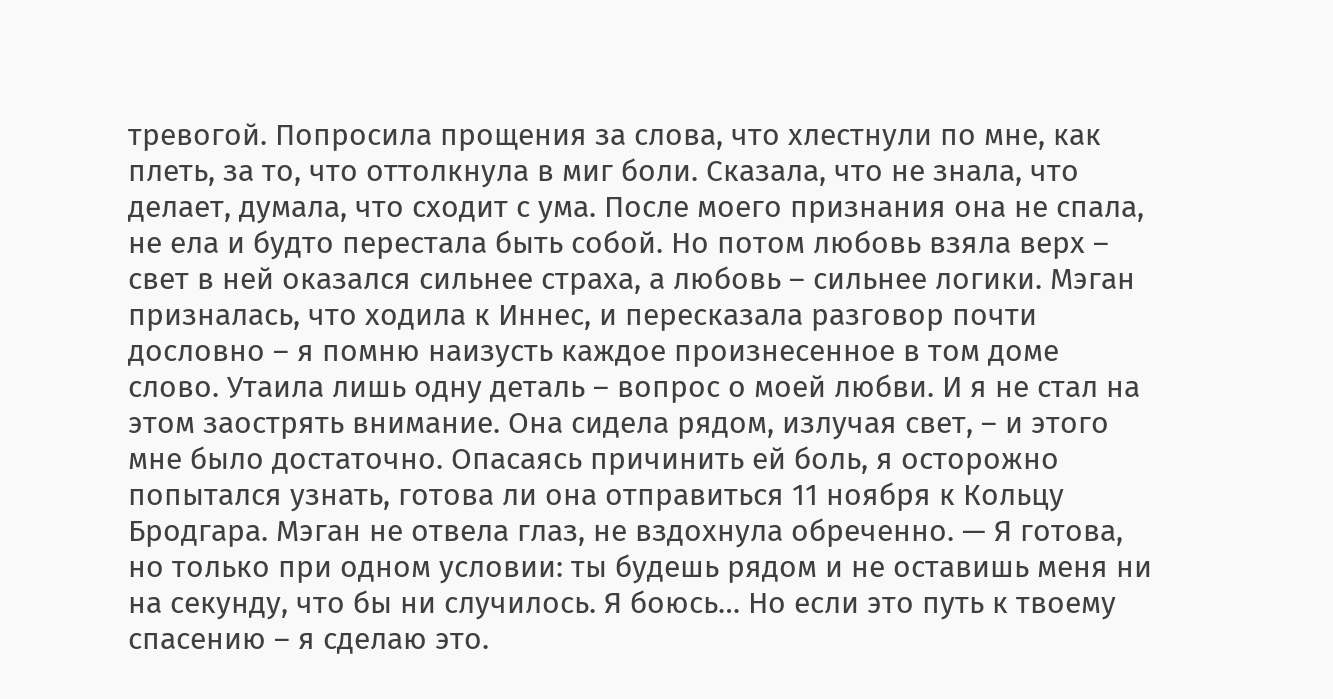тревогой. Попросила прощения за слова, что хлестнули по мне, как плеть, за то, что оттолкнула в миг боли. Сказала, что не знала, что делает, думала, что сходит с ума. После моего признания она не спала, не ела и будто перестала быть собой. Но потом любовь взяла верх – свет в ней оказался сильнее страха, а любовь – сильнее логики. Мэган призналась, что ходила к Иннес, и пересказала разговор почти дословно – я помню наизусть каждое произнесенное в том доме слово. Утаила лишь одну деталь – вопрос о моей любви. И я не стал на этом заострять внимание. Она сидела рядом, излучая свет, – и этого мне было достаточно. Опасаясь причинить ей боль, я осторожно попытался узнать, готова ли она отправиться 11 ноября к Кольцу Бродгара. Мэган не отвела глаз, не вздохнула обреченно. — Я готова, но только при одном условии: ты будешь рядом и не оставишь меня ни на секунду, что бы ни случилось. Я боюсь… Но если это путь к твоему спасению – я сделаю это.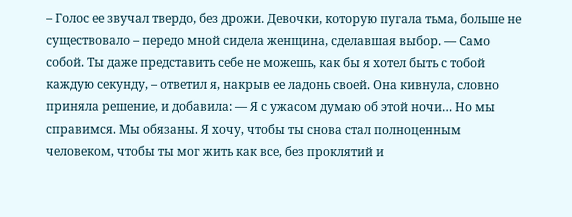– Голос ее звучал твердо, без дрожи. Девочки, которую пугала тьма, больше не существовало – передо мной сидела женщина, сделавшая выбор. — Само собой. Ты даже представить себе не можешь, как бы я хотел быть с тобой каждую секунду, – ответил я, накрыв ее ладонь своей. Она кивнула, словно приняла решение, и добавила: — Я с ужасом думаю об этой ночи… Но мы справимся. Мы обязаны. Я хочу, чтобы ты снова стал полноценным человеком, чтобы ты мог жить как все, без проклятий и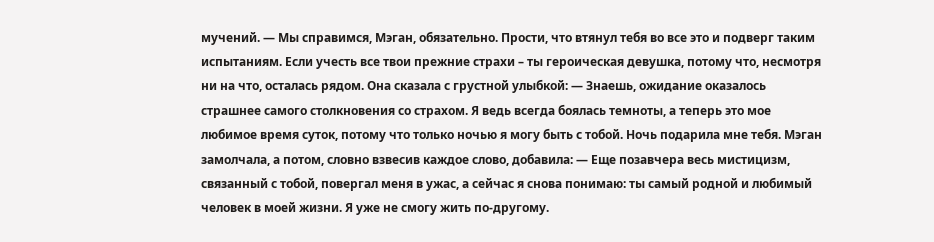мучений. — Мы справимся, Мэган, обязательно. Прости, что втянул тебя во все это и подверг таким испытаниям. Если учесть все твои прежние страхи – ты героическая девушка, потому что, несмотря ни на что, осталась рядом. Она сказала с грустной улыбкой: — Знаешь, ожидание оказалось страшнее самого столкновения со страхом. Я ведь всегда боялась темноты, а теперь это мое любимое время суток, потому что только ночью я могу быть с тобой. Ночь подарила мне тебя. Мэган замолчала, а потом, словно взвесив каждое слово, добавила: — Еще позавчера весь мистицизм, связанный с тобой, повергал меня в ужас, а сейчас я снова понимаю: ты самый родной и любимый человек в моей жизни. Я уже не смогу жить по-другому.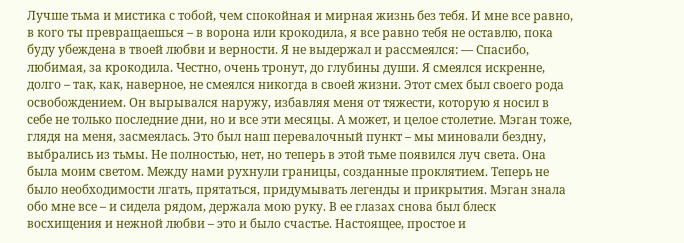Лучше тьма и мистика с тобой, чем спокойная и мирная жизнь без тебя. И мне все равно, в кого ты превращаешься – в ворона или крокодила, я все равно тебя не оставлю, пока буду убеждена в твоей любви и верности. Я не выдержал и рассмеялся: — Спасибо, любимая, за крокодила. Честно, очень тронут, до глубины души. Я смеялся искренне, долго – так, как, наверное, не смеялся никогда в своей жизни. Этот смех был своего рода освобождением. Он вырывался наружу, избавляя меня от тяжести, которую я носил в себе не только последние дни, но и все эти месяцы. А может, и целое столетие. Мэган тоже, глядя на меня, засмеялась. Это был наш перевалочный пункт – мы миновали бездну, выбрались из тьмы. Не полностью, нет, но теперь в этой тьме появился луч света. Она была моим светом. Между нами рухнули границы, созданные проклятием. Теперь не было необходимости лгать, прятаться, придумывать легенды и прикрытия. Мэган знала обо мне все – и сидела рядом, держала мою руку. В ее глазах снова был блеск восхищения и нежной любви – это и было счастье. Настоящее, простое и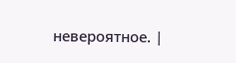невероятное. |